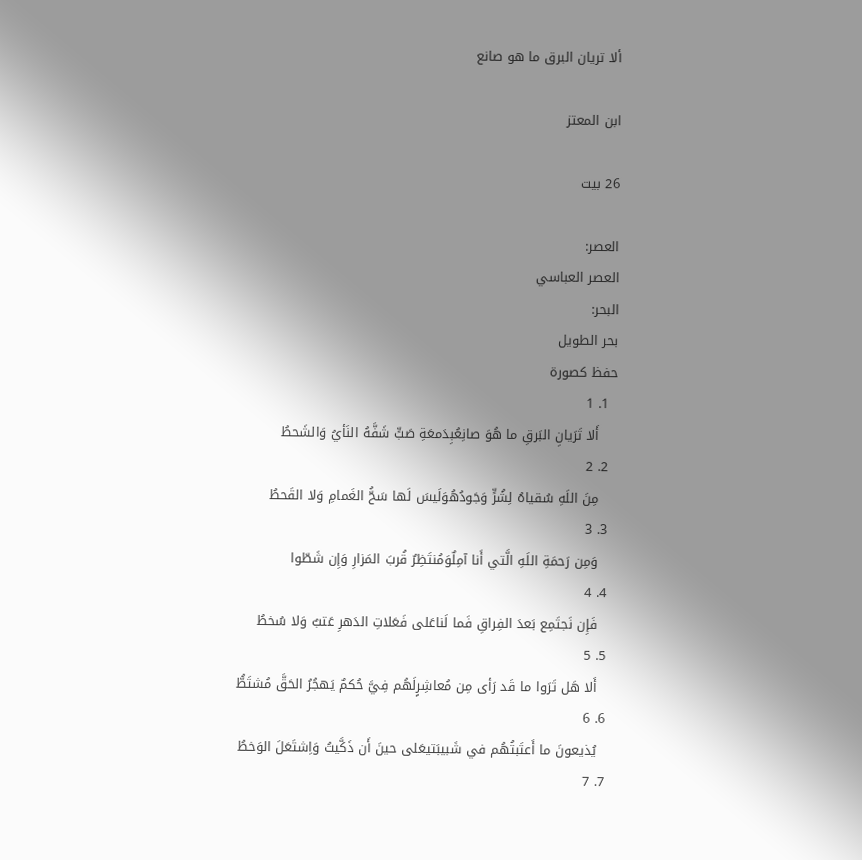ألا تريان البرق ما هو صانع

ابن المعتز

26 بيت

العصر:
العصر العباسي
البحر:
بحر الطويل
حفظ كصورة
  1. 1
    أَلا تَرَيانِ البَرقِ ما هُوَ صانِعُبِدَمعَةِ صَبٍّ شَفَّهُ النَأيُ وَالشَحطُ
  2. 2
    مِنَ اللَهِ سُقياهُ لِشُرٍّ وَجَودُهُوَلَيسَ لَها سَحُّ الغَمامِ وَلا القَحطُ
  3. 3
    وَمِن رَحمَةِ اللَهِ الَّتي أَنا آمِلٌوَمُنتَظِرٌ قُربَ المَزارِ وَإِن شَطّوا
  4. 4
    فَإِن نَجتَمِع بَعدَ الفِراقِ فَما لَناعَلى فَعَلاتِ الدَهرِ عَتبٌ وَلا سُخطُ
  5. 5
    أَلا هَل تَرَوا ما قَد رَأى مِن مُعاشِرٍلَهُم فِيَّ حُكمٌ يَهجُرُ الحَقَّ مُشتَطُّ
  6. 6
    يُذيعونَ ما أَعتَبتُهُم في شَبيبَتيعَلى حينَ أَن ذَكَّيتُ وَاِشتَعَلَ الوَخطُ
  7. 7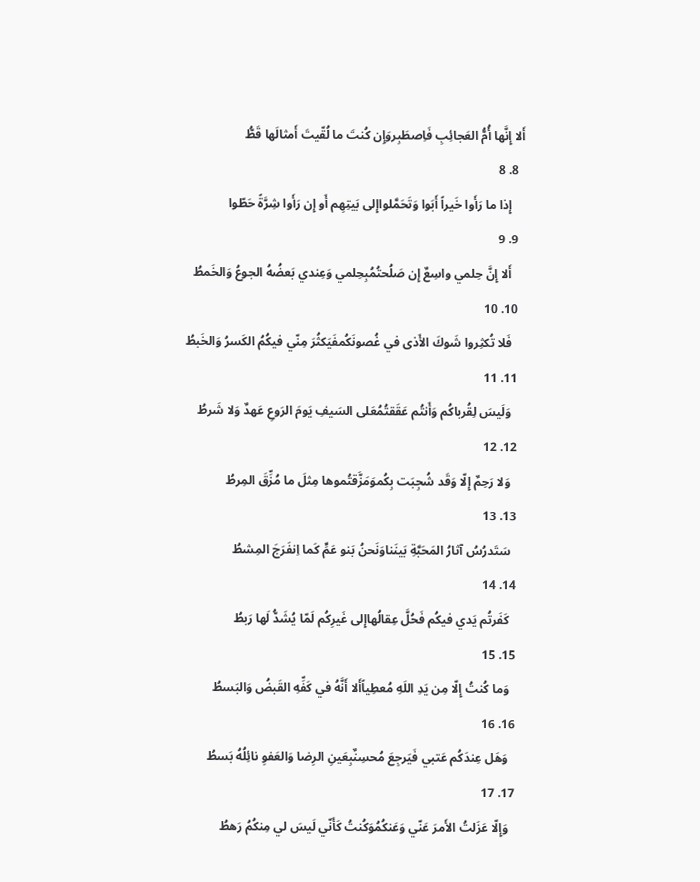أَلا إِنَّها أُمُّ العَجائِبِ فَاِصطَبِروَإِن كُنتَ ما لُقّيتَ أَمثالَها قَطُّ
  8. 8
    إِذا ما رَأَوا خَيراً أَبَوا وَتَحَمَّلواإِلى بَيتِهِم أَو إِن رَأَوا شِرَّةً حَطّوا
  9. 9
    أَلا إِنَّ حِلمي واسِعٌ إِن صَلُحتُمُبِحِلمي وَعِندي بَعضُهُ الجوعُ وَالخَمطُ
  10. 10
    فَلا تُكثِروا شَوكَ الأَذى في غُصونَكُمفَيَكثُرَ مِنّي فيكُمُ الكَسرُ وَالخَبطُ
  11. 11
    وَلَيسَ لِقُرباكُم وَأَنتُم عَقَقتُمُعَلى السَيفِ يَومَ الرَوعِ عَهدٌ وَلا شَرطُ
  12. 12
    وَلا رَحِمٌ إِلّا وَقَد شُجِبَت بِكُموَمَزَّقتُموها مِثلَ ما مُزِّقَ المِرطُ
  13. 13
    سَتَدرُسُ آثارُ المَحَبَّةِ بَينَناوَنَحنُ بَنو عَمٍّ كَما اِنفَرَجَ المِشطُ
  14. 14
    كَفَرتُم يَدي فيكُم فَحُلَّ عِقالُهاإِلى غَيرِكُم لَمّا يُشَدُّ لَها رَبطُ
  15. 15
    وَما كُنتُ إِلّا مِن يَدِ اللَهِ مُعطِياًأَلا أَنَّهُ في كَفِّهِ القَبضُ وَالبَسطُ
  16. 16
    وَهَل عِندَكُم عَتبي فَيَرجِعَ مُحسِنٌبِعَينِ الرِضا وَالعَفوِ نائِلُهُ بَسطُ
  17. 17
    وَإِلّا عَزَلتُ الأَمرَ عَنّي وَعَنكُمُوَكُنتُ كَأَنّي لَيسَ لي مِنكُمُ رَهطُ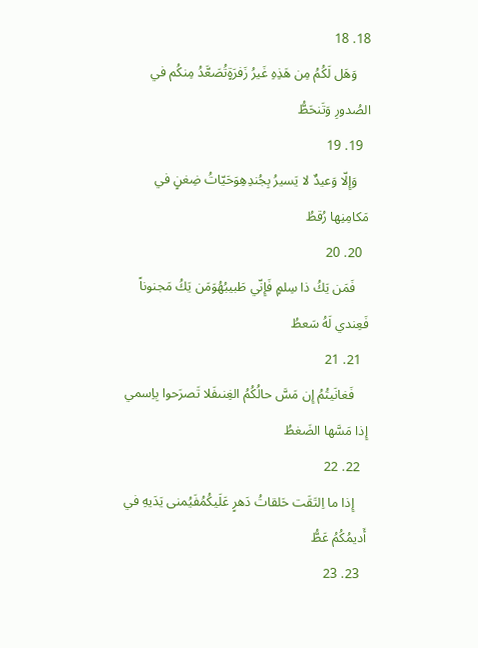18. 18
    وَهَل لَكُمُ مِن هَذِهِ غَيرُ زَفرَةٍتُصَعَّدُ مِنكُم في الصُدورِ وَتَنحَطُّ
  19. 19
    وَإِلّا وَعيدٌ لا يَسيرُ بِجُندِهِوَحَيّاتُ ضِغنٍ في مَكامِنِها رُقطُ
  20. 20
    فَمَن يَكُ ذا سِلمٍ فَإِنّي طَبيبُهُوَمَن يَكُ مَجنوناً فَعِندي لَهُ سَعطُ
  21. 21
    فَغانَيتُمُ إِن مَسَّ حالُكُمُ الغِنىفَلا تَصرَحوا بِاِسمي إِذا مَسَّها الضَغطُ
  22. 22
    إِذا ما اِلتَقَت حَلقاتُ دَهرٍ عَلَيكُمُفَيُمنى يَدَيهِ في أَديمُكُمُ عَطُّ
  23. 23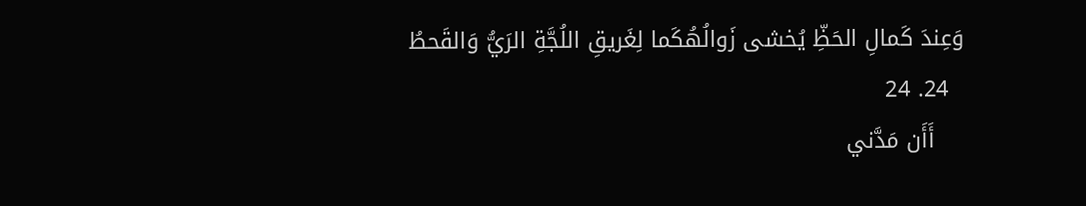وَعِندَ كَمالِ الحَظِّ يُخشى زَوالُهُكَما لِغَريقِ اللُجَّةِ الرَيُّ وَالقَحطُ
  24. 24
    أَأَن مَدَّني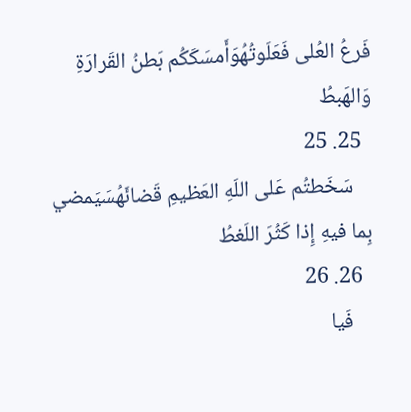فَرعُ العُلى فَعَلَوتُهُوَأَمسَكَكُم بَطنُ القَرارَةِ وَالهَبطُ
  25. 25
    سَخَطتُم عَلى اللَهِ العَظيمِ قَضائَهُسَيَمضي بِما فيهِ إِذا كَثُرَ اللَغطُ
  26. 26
    فَيا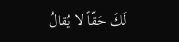لَكَ حَقّاً لا يُقالُ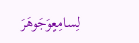لِسامِعٍوَجَوهَرَ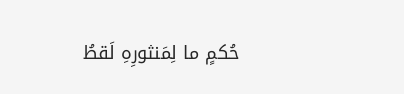حُكمٍ ما لِمَنثورِهِ لَقطُ